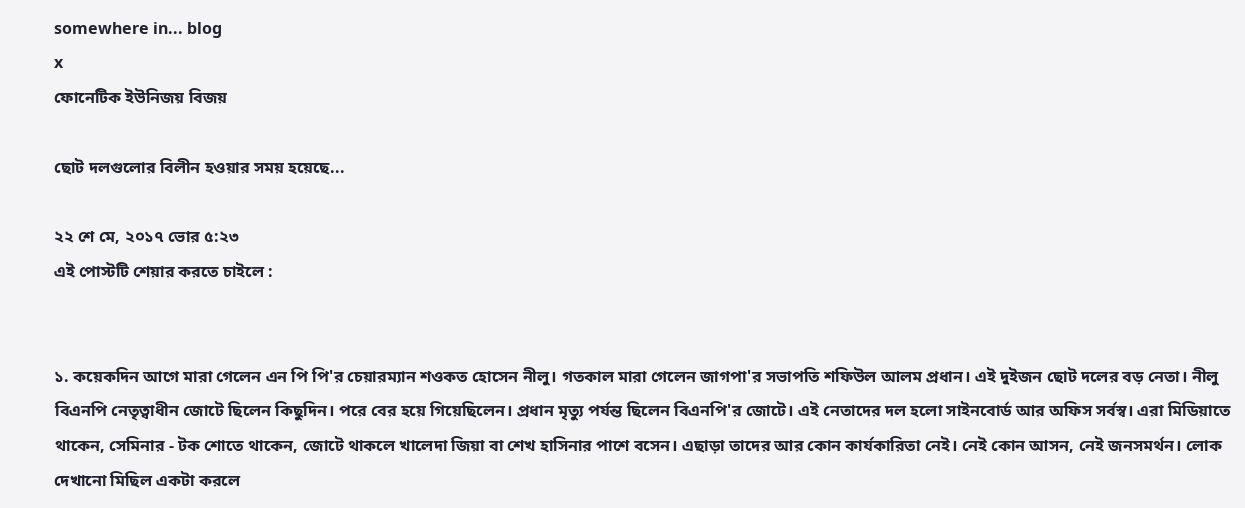somewhere in... blog
x
ফোনেটিক ইউনিজয় বিজয়

ছোট দলগুলোর বিলীন হওয়ার সময় হয়েছে...

২২ শে মে, ২০১৭ ভোর ৫:২৩
এই পোস্টটি শেয়ার করতে চাইলে :


১. কয়েকদিন আগে মারা গেলেন এন পি পি'র চেয়ারম্যান শওকত হোসেন নীলু। গতকাল মারা গেলেন জাগপা'র সভাপতি শফিউল আলম প্রধান। এই দুইজন ছোট দলের বড় নেতা। নীলু বিএনপি নেতৃত্বাধীন জোটে ছিলেন কিছুদিন। পরে বের হয়ে গিয়েছিলেন। প্রধান মৃত্যু পর্যন্ত ছিলেন বিএনপি'র জোটে। এই নেতাদের দল হলো সাইনবোর্ড আর অফিস সর্বস্ব। এরা মিডিয়াতে থাকেন, সেমিনার - টক শোতে থাকেন, জোটে থাকলে খালেদা জিয়া বা শেখ হাসিনার পাশে বসেন। এছাড়া তাদের আর কোন কার্যকারিতা নেই। নেই কোন আসন, নেই জনসমর্থন। লোক দেখানো মিছিল একটা করলে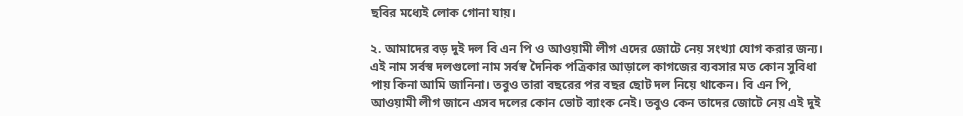ছবির মধ্যেই লোক গোনা যায়।

২. আমাদের বড় দুই দল বি এন পি ও আওয়ামী লীগ এদের জোটে নেয় সংখ্যা যোগ করার জন্য। এই নাম সর্বস্ব দলগুলো নাম সর্বস্ব দৈনিক পত্রিকার আড়ালে কাগজের ব্যবসার মত কোন সুবিধা পায় কিনা আমি জানিনা। তবুও তারা বছরের পর বছর ছোট দল নিয়ে থাকেন। বি এন পি, আওয়ামী লীগ জানে এসব দলের কোন ভোট ব্যাংক নেই। তবুও কেন তাদের জোটে নেয় এই দুই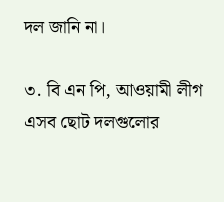দল জানি না।

৩. বি এন পি, আওয়ামী লীগ এসব ছোট দলগুলোর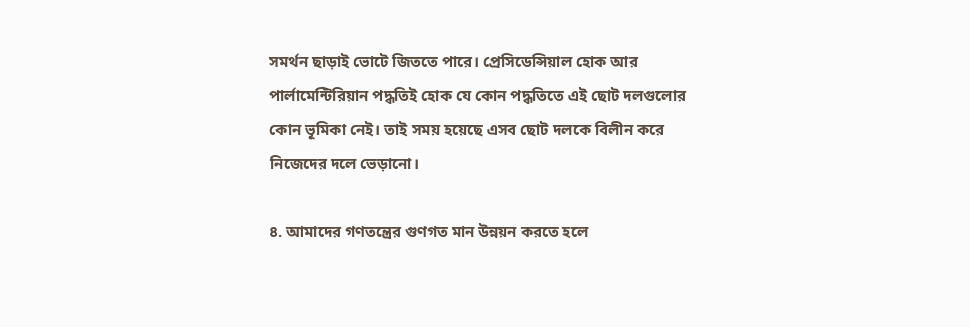সমর্থন ছাড়াই ভোটে জিততে পারে। প্রেসিডেন্সিয়াল হোক আর পার্লামেন্টিরিয়ান পদ্ধতিই হোক যে কোন পদ্ধতিতে এই ছোট দলগুলোর কোন ভূমিকা নেই। তাই সময় হয়েছে এসব ছোট দলকে বিলীন করে নিজেদের দলে ভেড়ানো।

৪. আমাদের গণতন্ত্রের গুণগত মান উন্নয়ন করতে হলে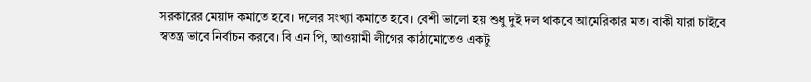সরকারের মেয়াদ কমাতে হবে। দলের সংখ্যা কমাতে হবে। বেশী ভালো হয় শুধু দুই দল থাকবে আমেরিকার মত। বাকী যারা চাইবে স্বতন্ত্র ভাবে নির্বাচন করবে। বি এন পি, আওয়ামী লীগের কাঠামোতেও একটু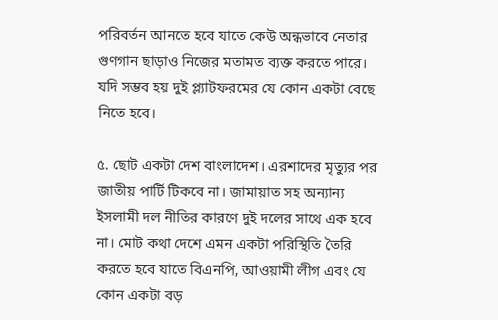পরিবর্তন আনতে হবে যাতে কেউ অন্ধভাবে নেতার গুণগান ছাড়াও নিজের মতামত ব্যক্ত করতে পারে। যদি সম্ভব হয় দুই প্ল্যাটফরমের যে কোন একটা বেছে নিতে হবে।

৫. ছোট একটা দেশ বাংলাদেশ। এরশাদের মৃত্যুর পর জাতীয় পার্টি টিকবে না। জামায়াত সহ অন্যান্য ইসলামী দল নীতির কারণে দুই দলের সাথে এক হবে না। মোট কথা দেশে এমন একটা পরিস্থিতি তৈরি করতে হবে যাতে বিএনপি, আওয়ামী লীগ এবং যে কোন একটা বড়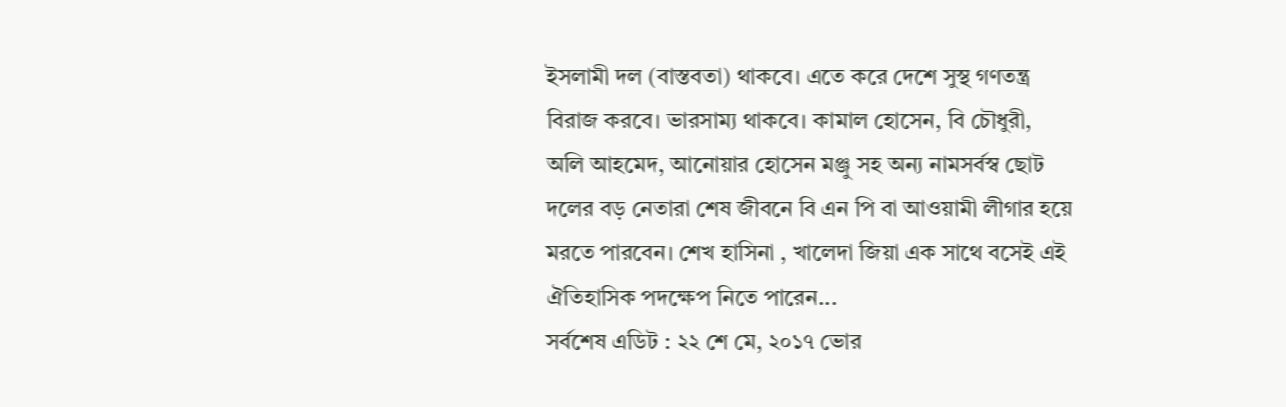ইসলামী দল (বাস্তবতা) থাকবে। এতে করে দেশে সুস্থ গণতন্ত্র বিরাজ করবে। ভারসাম্য থাকবে। কামাল হোসেন, বি চৌধুরী, অলি আহমেদ, আনোয়ার হোসেন মঞ্জু সহ অন্য নামসর্বস্ব ছোট দলের বড় নেতারা শেষ জীবনে বি এন পি বা আওয়ামী লীগার হয়ে মরতে পারবেন। শেখ হাসিনা , খালেদা জিয়া এক সাথে বসেই এই ঐতিহাসিক পদক্ষেপ নিতে পারেন...
সর্বশেষ এডিট : ২২ শে মে, ২০১৭ ভোর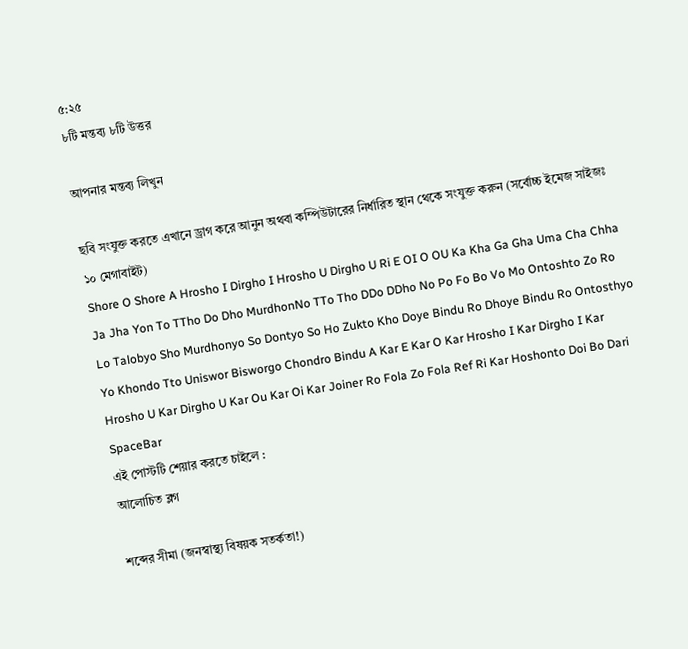৫:২৫
৮টি মন্তব্য ৮টি উত্তর

আপনার মন্তব্য লিখুন

ছবি সংযুক্ত করতে এখানে ড্রাগ করে আনুন অথবা কম্পিউটারের নির্ধারিত স্থান থেকে সংযুক্ত করুন (সর্বোচ্চ ইমেজ সাইজঃ ১০ মেগাবাইট)
Shore O Shore A Hrosho I Dirgho I Hrosho U Dirgho U Ri E OI O OU Ka Kha Ga Gha Uma Cha Chha Ja Jha Yon To TTho Do Dho MurdhonNo TTo Tho DDo DDho No Po Fo Bo Vo Mo Ontoshto Zo Ro Lo Talobyo Sho Murdhonyo So Dontyo So Ho Zukto Kho Doye Bindu Ro Dhoye Bindu Ro Ontosthyo Yo Khondo Tto Uniswor Bisworgo Chondro Bindu A Kar E Kar O Kar Hrosho I Kar Dirgho I Kar Hrosho U Kar Dirgho U Kar Ou Kar Oi Kar Joiner Ro Fola Zo Fola Ref Ri Kar Hoshonto Doi Bo Dari SpaceBar
এই পোস্টটি শেয়ার করতে চাইলে :
আলোচিত ব্লগ

শব্দের সীমা (জনস্বাস্থ্য বিষয়ক সতর্কতা!)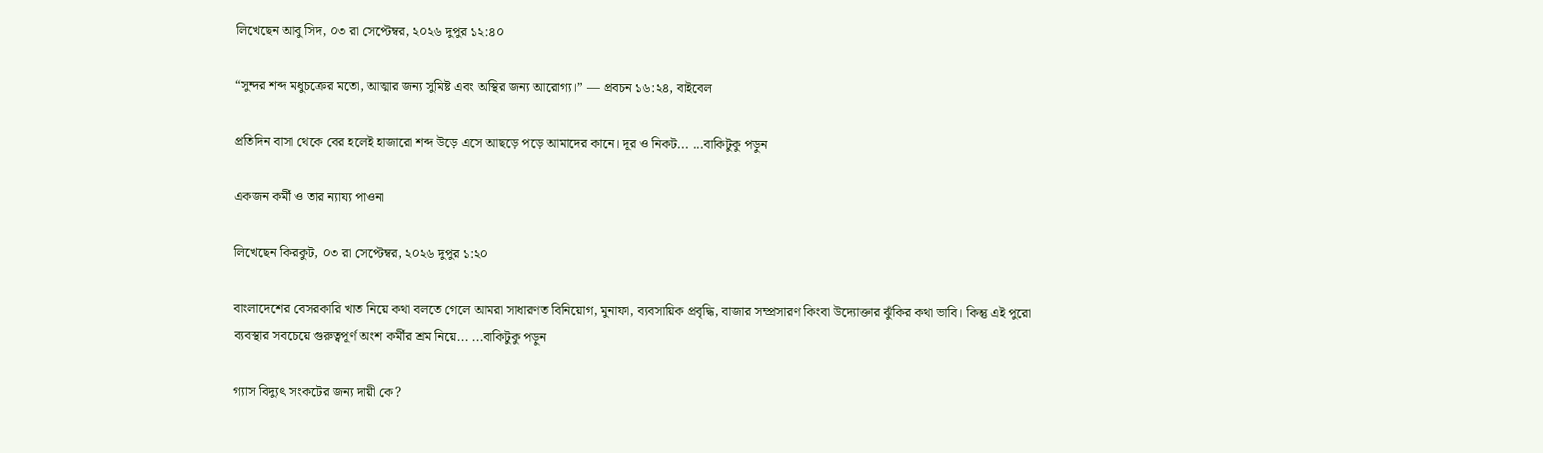লিখেছেন আবু সিদ, ০৩ রা সেপ্টেম্বর, ২০২৬ দুপুর ১২:৪০

“সুন্দর শব্দ মধুচক্রের মতো, আত্মার জন্য সুমিষ্ট এবং অস্থির জন্য আরোগ্য।” — প্রবচন ১৬:২৪, বাইবেল

প্রতিদিন বাসা থেকে বের হলেই হাজারো শব্দ উড়ে এসে আছড়ে পড়ে আমাদের কানে। দূর ও নিকট... ...বাকিটুকু পড়ুন

একজন কর্মী ও তার ন্যায্য পাওনা

লিখেছেন কিরকুট, ০৩ রা সেপ্টেম্বর, ২০২৬ দুপুর ১:২০

বাংলাদেশের বেসরকারি খাত নিয়ে কথা বলতে গেলে আমরা সাধারণত বিনিয়োগ, মুনাফা, ব্যবসায়িক প্রবৃদ্ধি, বাজার সম্প্রসারণ কিংবা উদ্যোক্তার ঝুঁকির কথা ভাবি। কিন্তু এই পুরো ব্যবস্থার সবচেয়ে গুরুত্বপূর্ণ অংশ কর্মীর শ্রম নিয়ে... ...বাকিটুকু পড়ুন

গ্যাস বিদ্যুৎ সংকটের জন্য দায়ী কে?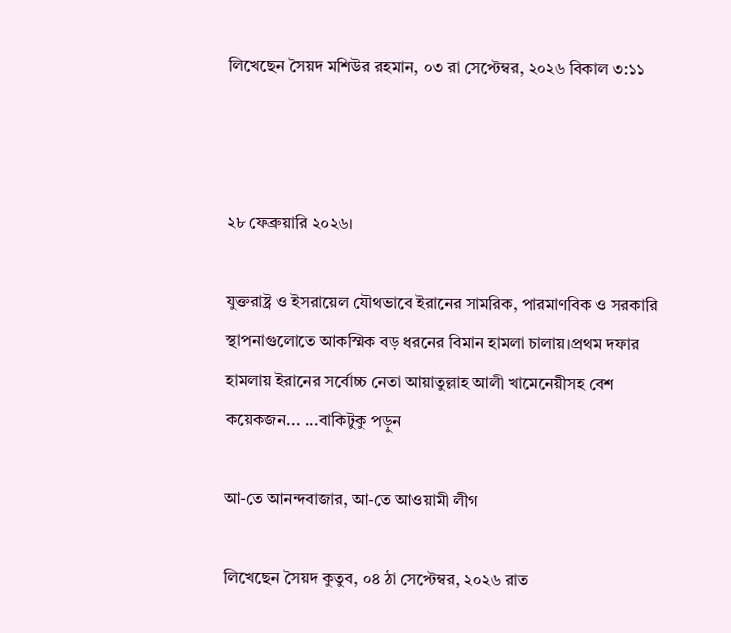লিখেছেন সৈয়দ মশিউর রহমান, ০৩ রা সেপ্টেম্বর, ২০২৬ বিকাল ৩:১১



২৮ ফেব্রুয়ারি ২০২৬।

যুক্তরাষ্ট্র ও ইসরায়েল যৌথভাবে ইরানের সামরিক, পারমাণবিক ও সরকারি স্থাপনাগুলোতে আকস্মিক বড় ধরনের বিমান হামলা চালায়।প্রথম দফার হামলায় ইরানের সর্বোচ্চ নেতা আয়াতুল্লাহ আলী খামেনেয়ীসহ বেশ কয়েকজন... ...বাকিটুকু পড়ুন

আ-তে আনন্দবাজার, আ-তে আওয়ামী লীগ

লিখেছেন সৈয়দ কুতুব, ০৪ ঠা সেপ্টেম্বর, ২০২৬ রাত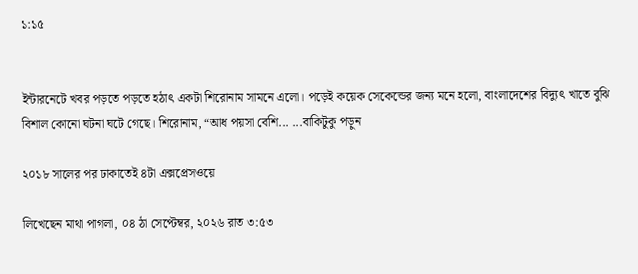১:১৫


ইন্টারনেটে খবর পড়তে পড়তে হঠাৎ একটা শিরোনাম সামনে এলো। পড়েই কয়েক সেকেন্ডের জন্য মনে হলো, বাংলাদেশের বিদ্যুৎ খাতে বুঝি বিশাল কোনো ঘটনা ঘটে গেছে। শিরোনাম, “আধ পয়সা বেশি... ...বাকিটুকু পড়ুন

২০১৮ সালের পর ঢাকাতেই ৪টা এক্সপ্রেসওয়ে

লিখেছেন মাথা পাগলা, ০৪ ঠা সেপ্টেম্বর, ২০২৬ রাত ৩:৫৩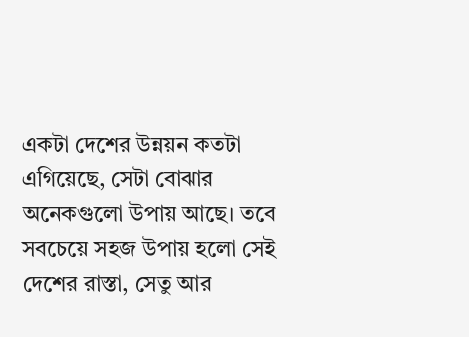একটা দেশের উন্নয়ন কতটা এগিয়েছে, সেটা বোঝার অনেকগুলো উপায় আছে। তবে সবচেয়ে সহজ উপায় হলো সেই দেশের রাস্তা, সেতু আর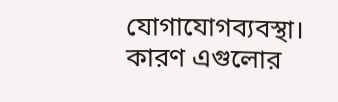যোগাযোগব্যবস্থা। কারণ এগুলোর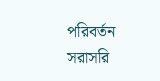পরিবর্তন সরাসরি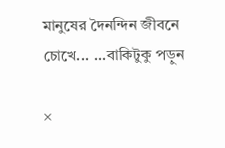মানুষের দৈনন্দিন জীবনে চোখে... ...বাকিটুকু পড়ুন

×